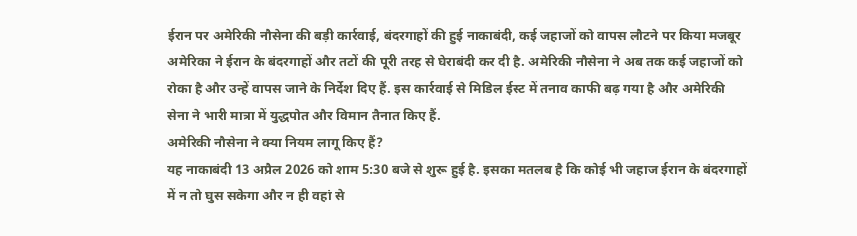ईरान पर अमेरिकी नौसेना की बड़ी कार्रवाई, बंदरगाहों की हुई नाकाबंदी, कई जहाजों को वापस लौटने पर किया मजबूर
अमेरिका ने ईरान के बंदरगाहों और तटों की पूरी तरह से घेराबंदी कर दी है. अमेरिकी नौसेना ने अब तक कई जहाजों को रोका है और उन्हें वापस जाने के निर्देश दिए हैं. इस कार्रवाई से मिडिल ईस्ट में तनाव काफी बढ़ गया है और अमेरिकी सेना ने भारी मात्रा में युद्धपोत और विमान तैनात किए हैं.
अमेरिकी नौसेना ने क्या नियम लागू किए हैं?
यह नाकाबंदी 13 अप्रैल 2026 को शाम 5:30 बजे से शुरू हुई है. इसका मतलब है कि कोई भी जहाज ईरान के बंदरगाहों में न तो घुस सकेगा और न ही वहां से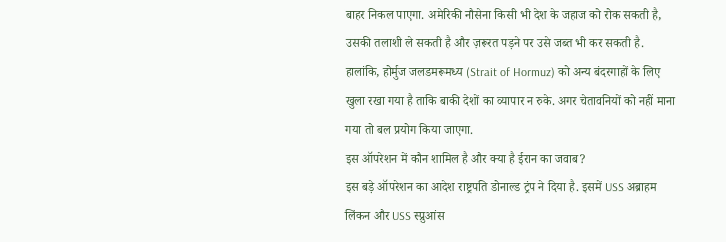बाहर निकल पाएगा. अमेरिकी नौसेना किसी भी देश के जहाज को रोक सकती है, उसकी तलाशी ले सकती है और ज़रूरत पड़ने पर उसे जब्त भी कर सकती है. हालांकि, होर्मुज जलडमरूमध्य (Strait of Hormuz) को अन्य बंदरगाहों के लिए खुला रखा गया है ताकि बाकी देशों का व्यापार न रुके. अगर चेतावनियों को नहीं माना गया तो बल प्रयोग किया जाएगा.
इस ऑपरेशन में कौन शामिल है और क्या है ईरान का जवाब?
इस बड़े ऑपरेशन का आदेश राष्ट्रपति डोनाल्ड ट्रंप ने दिया है. इसमें USS अब्राहम लिंकन और USS स्प्रुआंस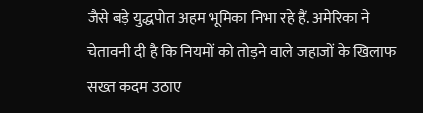जैसे बड़े युद्धपोत अहम भूमिका निभा रहे हैं. अमेरिका ने चेतावनी दी है कि नियमों को तोड़ने वाले जहाजों के खिलाफ सख्त कदम उठाए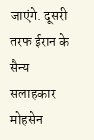जाएंगे. दूसरी तरफ ईरान के सैन्य सलाहकार मोहसेन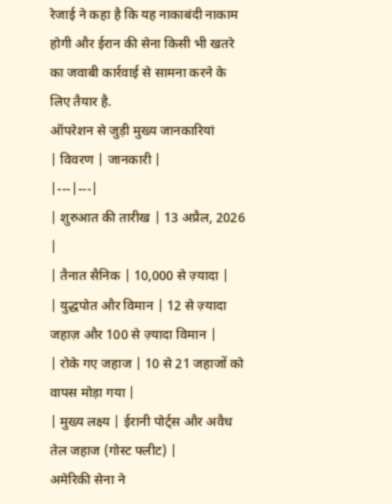रेजाई ने कहा है कि यह नाकाबंदी नाकाम होगी और ईरान की सेना किसी भी खतरे का जवाबी कार्रवाई से सामना करने के लिए तैयार है.
ऑपरेशन से जुड़ी मुख्य जानकारियां
| विवरण | जानकारी |
|---|---|
| शुरुआत की तारीख | 13 अप्रैल, 2026 |
| तैनात सैनिक | 10,000 से ज़्यादा |
| युद्धपोत और विमान | 12 से ज़्यादा जहाज़ और 100 से ज़्यादा विमान |
| रोके गए जहाज | 10 से 21 जहाजों को वापस मोड़ा गया |
| मुख्य लक्ष्य | ईरानी पोर्ट्स और अवैध तेल जहाज (गोस्ट फ्लीट) |
अमेरिकी सेना ने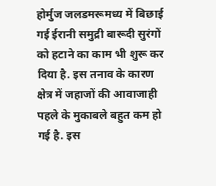होर्मुज जलडमरूमध्य में बिछाई गई ईरानी समुद्री बारूदी सुरंगों को हटाने का काम भी शुरू कर दिया है. इस तनाव के कारण क्षेत्र में जहाजों की आवाजाही पहले के मुकाबले बहुत कम हो गई है. इस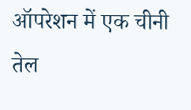ऑपरेशन में एक चीनी तेल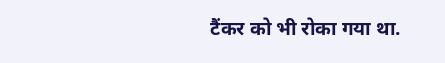टैंकर को भी रोका गया था.